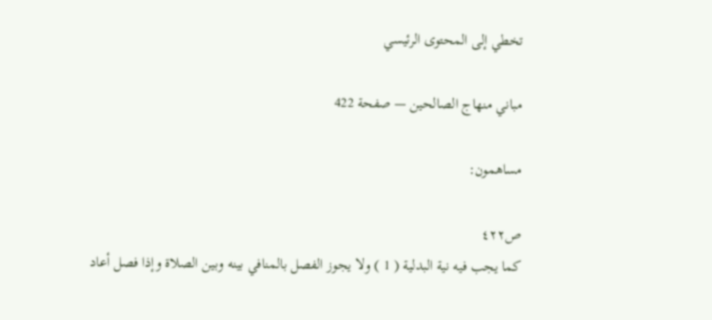تخطي إلى المحتوى الرئيسي

مباني منهاج الصالحين — صفحة 422

مساهمون:

ص٤٢٢
كما يجب فيه نية البدلية ( 1 ) ولا يجوز الفصل بالمنافي بينه وبين الصلاة وإذا فصل أعاد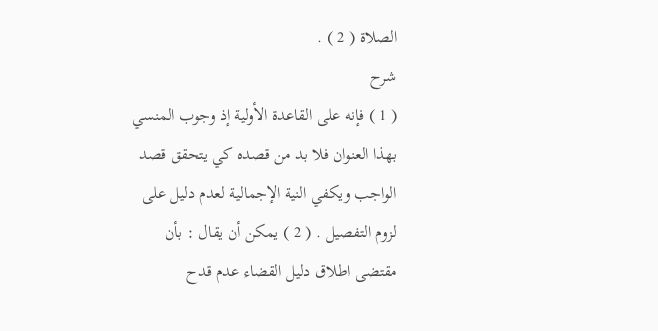الصلاة ( 2 ) .
شرح
( 1 ) فإنه على القاعدة الأولية إذ وجوب المنسي بهذا العنوان فلا بد من قصده كي يتحقق قصد الواجب ويكفي النية الإجمالية لعدم دليل على لزوم التفصيل . ( 2 ) يمكن أن يقال : بأن مقتضى اطلاق دليل القضاء عدم قدح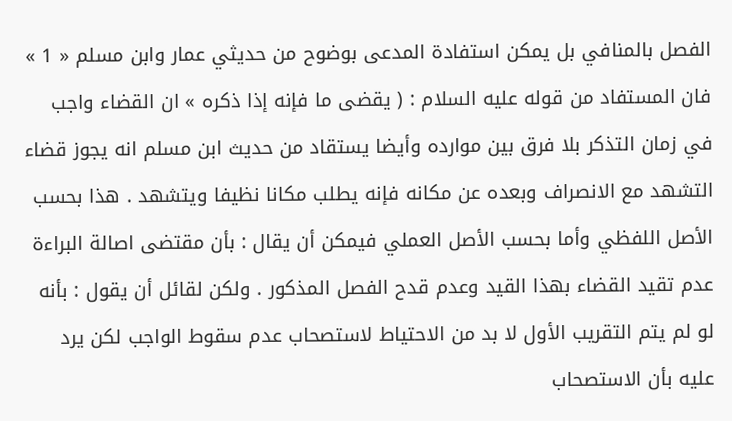الفصل بالمنافي بل يمكن استفادة المدعى بوضوح من حديثي عمار وابن مسلم « 1 » فان المستفاد من قوله عليه السلام : ( يقضى ما فإنه إذا ذكره » ان القضاء واجب في زمان التذكر بلا فرق بين موارده وأيضا يستقاد من حديث ابن مسلم انه يجوز قضاء التشهد مع الانصراف وبعده عن مكانه فإنه يطلب مكانا نظيفا ويتشهد . هذا بحسب الأصل اللفظي وأما بحسب الأصل العملي فيمكن أن يقال : بأن مقتضى اصالة البراءة عدم تقيد القضاء بهذا القيد وعدم قدح الفصل المذكور . ولكن لقائل أن يقول : بأنه لو لم يتم التقريب الأول لا بد من الاحتياط لاستصحاب عدم سقوط الواجب لكن يرد عليه بأن الاستصحاب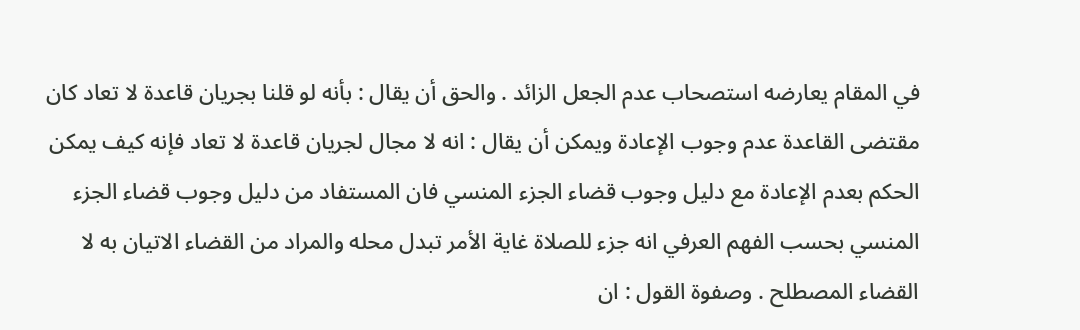في المقام يعارضه استصحاب عدم الجعل الزائد . والحق أن يقال : بأنه لو قلنا بجريان قاعدة لا تعاد كان مقتضى القاعدة عدم وجوب الإعادة ويمكن أن يقال : انه لا مجال لجريان قاعدة لا تعاد فإنه كيف يمكن الحكم بعدم الإعادة مع دليل وجوب قضاء الجزء المنسي فان المستفاد من دليل وجوب قضاء الجزء المنسي بحسب الفهم العرفي انه جزء للصلاة غاية الأمر تبدل محله والمراد من القضاء الاتيان به لا القضاء المصطلح . وصفوة القول : ان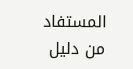المستفاد من دليل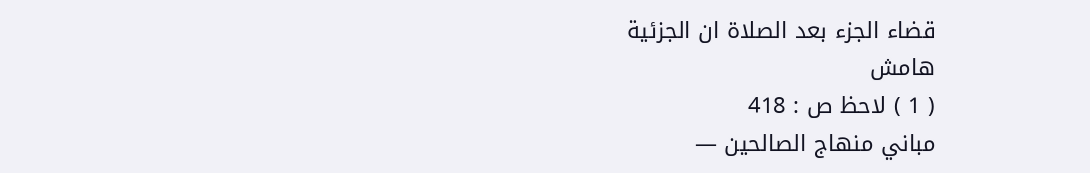قضاء الجزء بعد الصلاة ان الجزئية
هامش
( 1 ) لاحظ ص : 418
مباني منهاج الصالحين —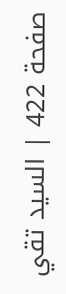صفحة 422 | السيد تقي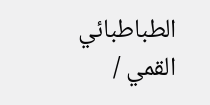الطباطبائي القمي /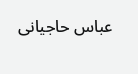عباس حاجيانى